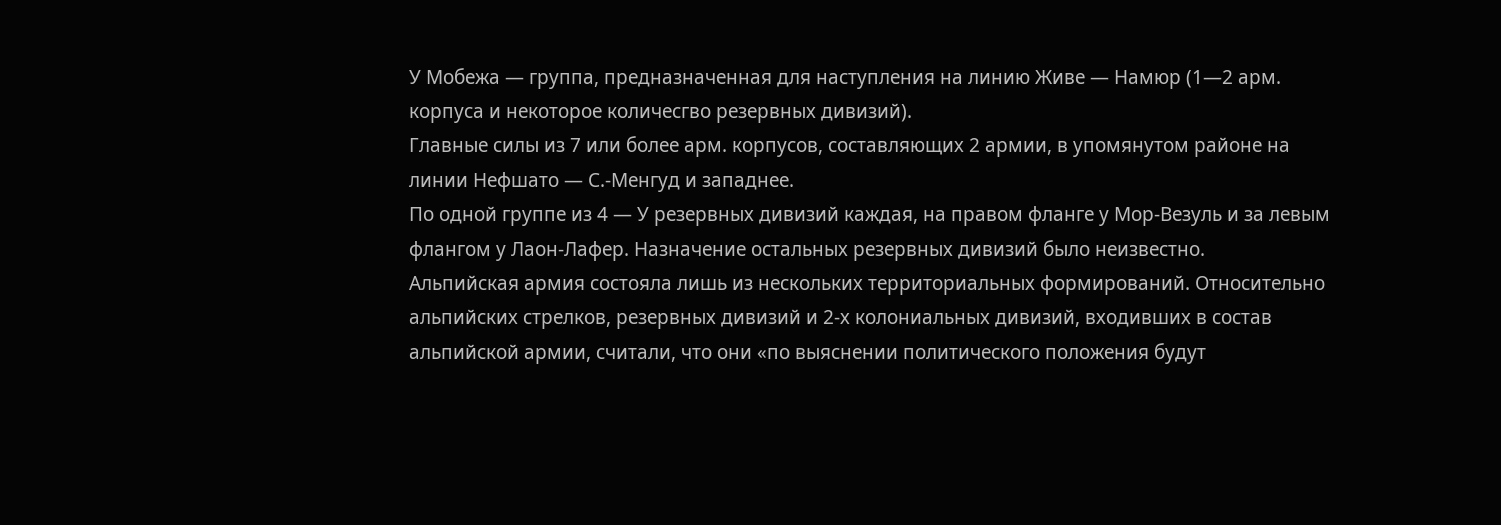У Мобежа — группа, предназначенная для наступления на линию Живе — Намюр (1—2 арм. корпуса и некоторое количесгво резервных дивизий).
Главные силы из 7 или более арм. корпусов, составляющих 2 армии, в упомянутом районе на линии Нефшато — С.-Менгуд и западнее.
По одной группе из 4 — У резервных дивизий каждая, на правом фланге у Мор-Везуль и за левым флангом у Лаон-Лафер. Назначение остальных резервных дивизий было неизвестно.
Альпийская армия состояла лишь из нескольких территориальных формирований. Относительно альпийских стрелков, резервных дивизий и 2-х колониальных дивизий, входивших в состав альпийской армии, считали, что они «по выяснении политического положения будут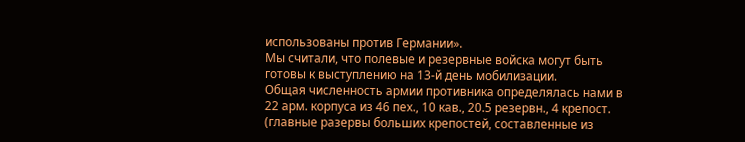использованы против Германии».
Мы считали, что полевые и резервные войска могут быть готовы к выступлению на 13-й день мобилизации.
Общая численность армии противника определялась нами в 22 арм. корпуса из 46 пех., 10 кав., 20.5 резервн., 4 крепост. (главные разервы больших крепостей, составленные из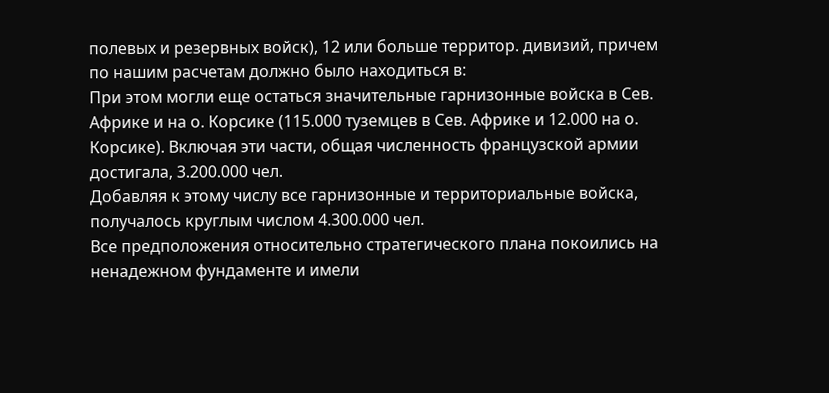полевых и резервных войск), 12 или больше территор. дивизий, причем по нашим расчетам должно было находиться в:
При этом могли еще остаться значительные гарнизонные войска в Сев. Африке и на о. Корсике (115.000 туземцев в Сев. Африке и 12.000 на о. Корсике). Включая эти части, общая численность французской армии достигала, 3.200.000 чел.
Добавляя к этому числу все гарнизонные и территориальные войска, получалось круглым числом 4.300.000 чел.
Все предположения относительно стратегического плана покоились на ненадежном фундаменте и имели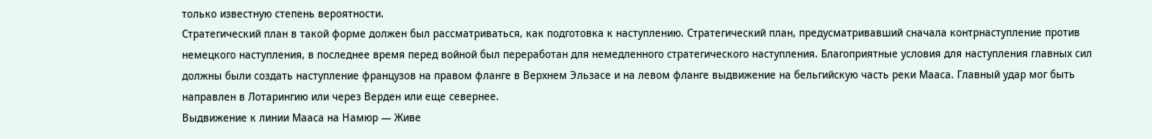только известную степень вероятности.
Стратегический план в такой форме должен был рассматриваться, как подготовка к наступлению. Стратегический план, предусматривавший сначала контрнаступление против немецкого наступления, в последнее время перед войной был переработан для немедленного стратегического наступления. Благоприятные условия для наступления главных сил должны были создать наступление французов на правом фланге в Верхнем Эльзасе и на левом фланге выдвижение на бельгийскую часть реки Мааса. Главный удар мог быть направлен в Лотарингию или через Верден или еще севернее.
Выдвижение к линии Мааса на Намюр — Живе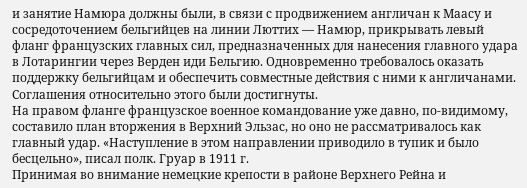и занятие Намюра должны были, в связи с продвижением англичан к Маасу и сосредоточением бельгийцев на линии Люттих — Намюр, прикрывать левый фланг французских главных сил, предназначенных для нанесения главного удара в Лотарингии через Верден иди Бельгию. Одновременно требовалось оказать поддержку бельгийцам и обеспечить совместные действия с ними к англичанами. Соглашения относительно этого были достигнуты.
На правом фланге французское военное командование уже давно, по-видимому, составило план вторжения в Верхний Эльзас, но оно не рассматривалось как главный удар. «Наступление в этом направлении приводило в тупик и было бесцельно», писал полк. Груар в 1911 г.
Принимая во внимание немецкие крепости в районе Верхнего Рейна и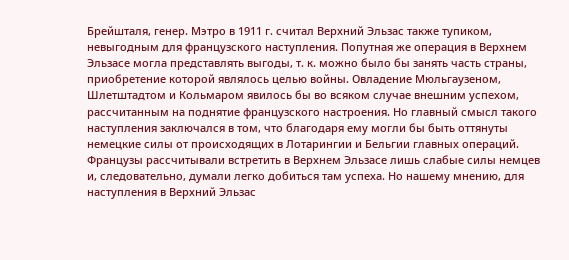Брейшталя, генер. Мэтро в 1911 г. считал Верхний Эльзас также тупиком, невыгодным для французского наступления. Попутная же операция в Верхнем Эльзасе могла представлять выгоды, т. к. можно было бы занять часть страны, приобретение которой являлось целью войны. Овладение Мюльгаузеном, Шлетштадтом и Кольмаром явилось бы во всяком случае внешним успехом, рассчитанным на поднятие французского настроения. Но главный смысл такого наступления заключался в том, что благодаря ему могли бы быть оттянуты немецкие силы от происходящих в Лотарингии и Бельгии главных операций. Французы рассчитывали встретить в Верхнем Эльзасе лишь слабые силы немцев и, следовательно, думали легко добиться там успеха. Но нашему мнению, для наступления в Верхний Эльзас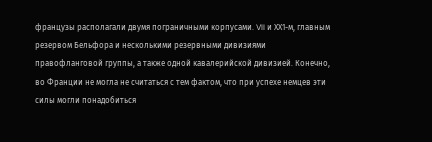французы располагали двумя пограничными корпусами. VII и ХХ1-м, главным резервом Бельфора и несколькими резервными дивизиями правофланговой группы, а также одной кавалерийской дивизией. Конечно, во Франции не могла не считаться с тем фактом, что при успехе немцев эти силы могли понадобиться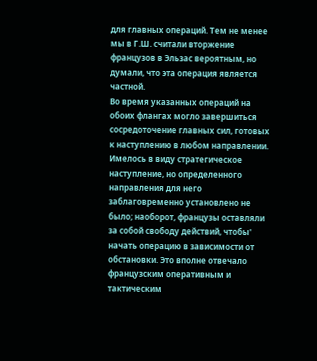для главных операций. Тем не менее мы в Г.Ш. считали вторжение французов в Эльзас вероятным, но думали, что эта операция является частной.
Во время указанных операций на обоих флангах могло завершиться сосредоточение главных сил, готовых к наступлению в любом направлении. Имелось в виду стратегическое наступление, но определенного направления для него заблаговременно установлено не было; наоборот, французы оставляли за собой свободу действий, чтобы' начать операцию в зависимости от обстановки. Это вполне отвечало французским оперативным и тактическим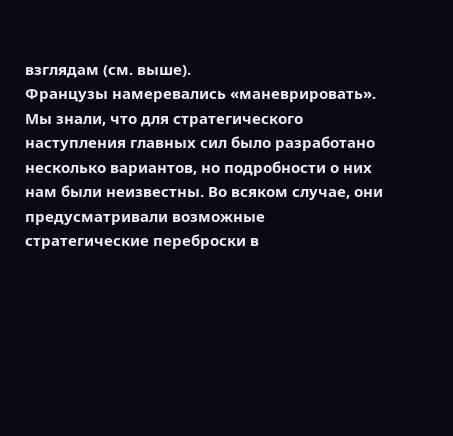взглядам (см. выше).
Французы намеревались «маневрировать». Мы знали, что для стратегического наступления главных сил было разработано несколько вариантов, но подробности о них нам были неизвестны. Во всяком случае, они предусматривали возможные стратегические переброски в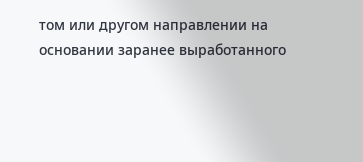том или другом направлении на основании заранее выработанного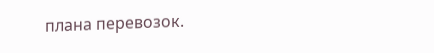плана перевозок.